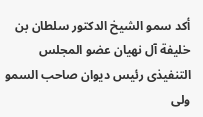أكد سمو الشيخ الدكتور سلطان بن خليفة آل نهيان عضو المجلس التنفيذى رئيس ديوان صاحب السمو ولى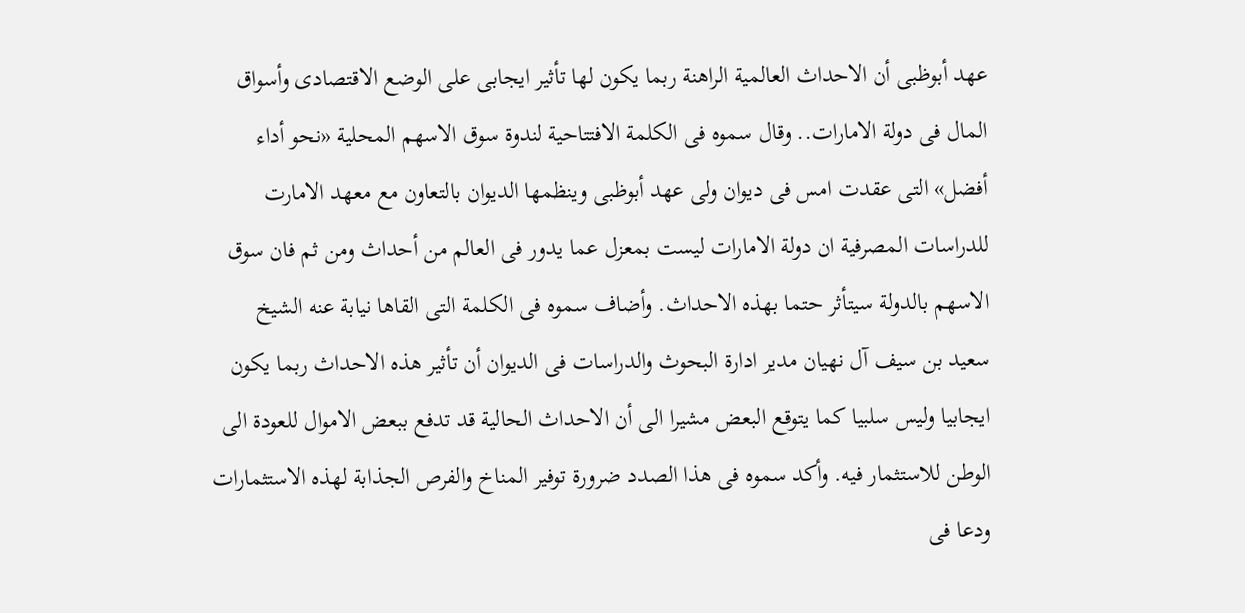عهد أبوظبى أن الاحداث العالمية الراهنة ربما يكون لها تأثير ايجابى على الوضع الاقتصادى وأسواق المال فى دولة الامارات.. وقال سموه فى الكلمة الافتتاحية لندوة سوق الاسهم المحلية «نحو أداء أفضل» التى عقدت امس فى ديوان ولى عهد أبوظبى وينظمها الديوان بالتعاون مع معهد الامارت للدراسات المصرفية ان دولة الامارات ليست بمعزل عما يدور فى العالم من أحداث ومن ثم فان سوق الاسهم بالدولة سيتأثر حتما بهذه الاحداث. وأضاف سموه فى الكلمة التى القاها نيابة عنه الشيخ سعيد بن سيف آل نهيان مدير ادارة البحوث والدراسات فى الديوان أن تأثير هذه الاحداث ربما يكون ايجابيا وليس سلبيا كما يتوقع البعض مشيرا الى أن الاحداث الحالية قد تدفع ببعض الاموال للعودة الى الوطن للاستثمار فيه. وأكد سموه فى هذا الصدد ضرورة توفير المناخ والفرص الجذابة لهذه الاستثمارات ودعا فى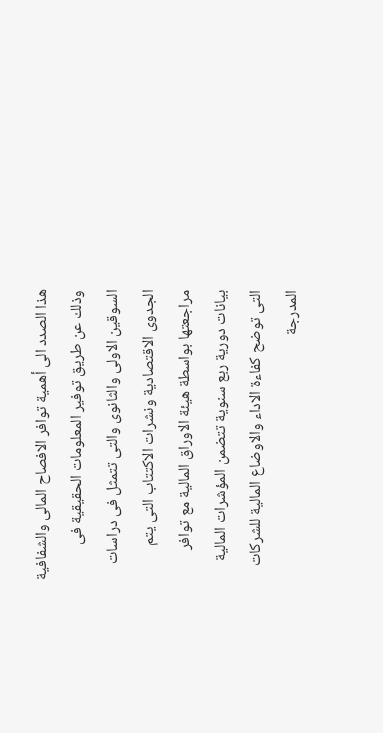هذا الصدد الى أهمية توافر الافصاح المالى والشفافية وذلك عن طريق توفير المعلومات الحقيقية فى السوقين الاولى والثانوى والتى تتمثل فى دراسات الجدوى الاقتصادية ونشرات الاكتتاب التى يتم مراجعتها بواسطة هيئة الاوراق المالية مع توافر بيانات دورية ربع سنوية تتضمن المؤشرات المالية التى توضح كفاءة الاداء والاوضاع المالية للشركات المدرجة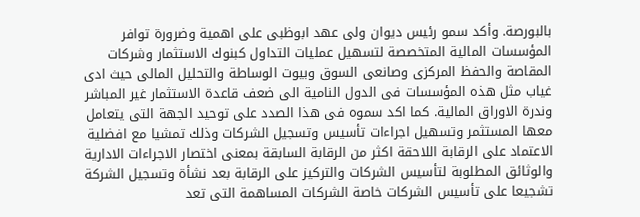بالبورصة. وأكد سمو رئيس ديوان ولى عهد ابوظبى على اهمية وضرورة توافر المؤسسات المالية المتخصصة لتسهيل عمليات التداول كبنوك الاستثمار وشركات المقاصة والحفظ المركزى وصانعى السوق وبيوت الوساطة والتحليل المالى حيث ادى غياب مثل هذه المؤسسات فى الدول النامية الى ضعف قاعدة الاستثمار غير المباشر وندرة الاوراق المالية. كما اكد سموه فى هذا الصدد على توحيد الجهة التى يتعامل معها المستثمر وتسهيل اجراءات تأسيس وتسجيل الشركات وذلك تمشيا مع افضلية الاعتماد على الرقابة اللاحقة اكثر من الرقابة السابقة بمعنى اختصار الاجراءات الادارية والوثائق المطلوبة لتأسيس الشركات والتركيز على الرقابة بعد نشأة وتسجيل الشركة تشجيعا على تأسيس الشركات خاصة الشركات المساهمة التى تعد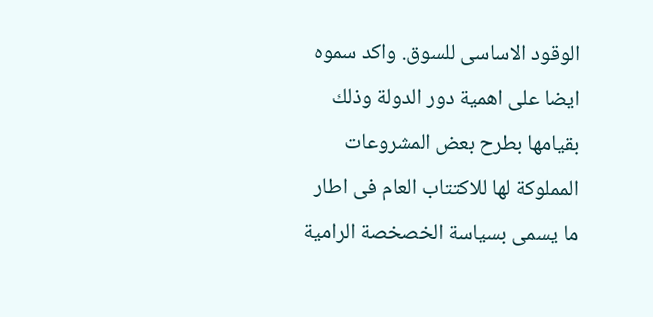الوقود الاساسى للسوق. واكد سموه ايضا على اهمية دور الدولة وذلك بقيامها بطرح بعض المشروعات المملوكة لها للاكتتاب العام فى اطار ما يسمى بسياسة الخصخصة الرامية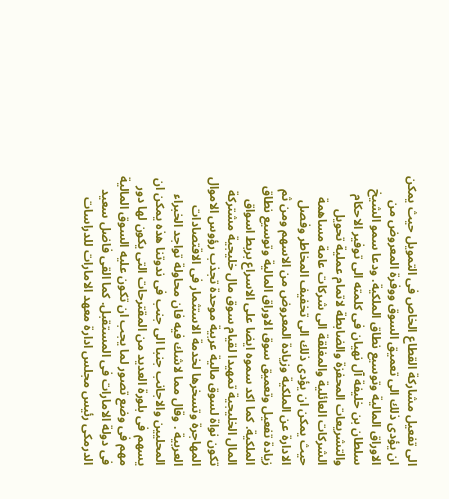الى تفعيل مشاركة القطاع الخاص فى التمويل حيث يمكن ان يؤدى ذلك الى تعميق السوق ووفرة المعروض من الاوراق المالية وتوسيع نطاق الملكية. ودعا سمو الشيخ سلطان بن خليفة آل نهيان فى كلمته الى توفير الاحكام والتشريعات المحفزة والضابطة لاتمام عملية تحويل الشركات العائلية والمغلقة الى شركات عامة مساهمة حيث يمكن ان يؤدى ذلك الى تخفيف المخاطر وفصل الادارة عن الملكية وزيادة المعروض من الاسهم ومن ثم زيادة تفعيل وتعميق سوق الاوراق المالية وتوسيع نطاق الملكية. كما اكد سموه ايضا على الاسراع بربط اسواق المال الخليجية تمهيدا لقيام سوق مال خليجية مشتركة تكون نواة لسوق مالية عربية موحدة تجذب رؤوس الاموال المهاجرة وتسخرها لخدمة الاستثمار فى الاقتصادات العربية . وقال مما لاشك فيه فان محاولة تواجد الخبراء المحليين والاجانب جنبا الى جنب فى ندوتنا هذه يمكن ان يسهم فى بلورة العديد من المقترحات التى يكون لها دور مهم فى وضع تصور لما يجب ان تكون عليه السوق المالية فى دولة الامارات فى المستقبل. كما القى فاضل سعيد الدرمكى رئيس مجلس ادارة معهد الامارات للدراسات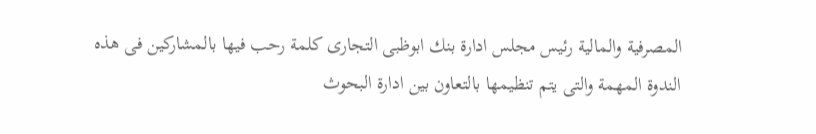المصرفية والمالية رئيس مجلس ادارة بنك ابوظبى التجارى كلمة رحب فيها بالمشاركين فى هذه الندوة المهمة والتى يتم تنظيمها بالتعاون بين ادارة البحوث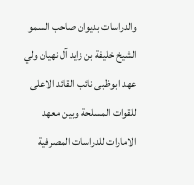والدراسات بديوان صاحب السمو الشيخ خليفة بن زايد آل نهيان ولي عهد ابوظبى نائب القائد الاعلى للقوات المسلحة وبين معهد الامارات للدراسات المصرفية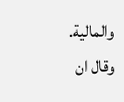والمالية. وقال ان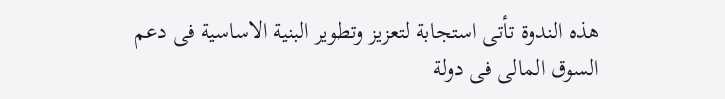هذه الندوة تأتى استجابة لتعزيز وتطوير البنية الاساسية فى دعم السوق المالى فى دولة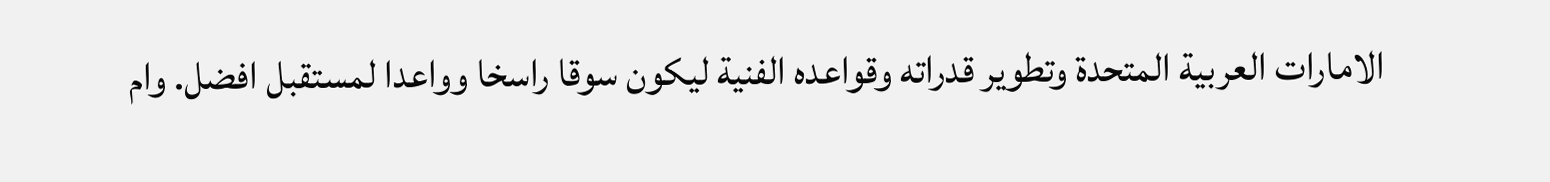الامارات العربية المتحدة وتطوير قدراته وقواعده الفنية ليكون سوقا راسخا وواعدا لمستقبل افضل. وام